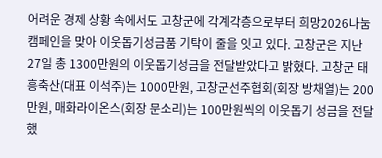어려운 경제 상황 속에서도 고창군에 각계각층으로부터 희망2026나눔캠페인을 맞아 이웃돕기성금품 기탁이 줄을 잇고 있다. 고창군은 지난 27일 총 1300만원의 이웃돕기성금을 전달받았다고 밝혔다. 고창군 태흥축산(대표 이석주)는 1000만원, 고창군선주협회(회장 방채열)는 200만원, 매화라이온스(회장 문소리)는 100만원씩의 이웃돕기 성금을 전달했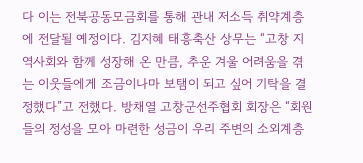다 이는 전북공동모금회를 통해 관내 저소득 취약계층에 전달될 예정이다. 김지혜 태흥축산 상무는 “고창 지역사회와 함께 성장해 온 만큼, 추운 겨울 어려움을 겪는 이웃들에게 조금이나마 보탬이 되고 싶어 기탁을 결정했다”고 전했다. 방채열 고창군선주협회 회장은 “회원들의 정성을 모아 마련한 성금이 우리 주변의 소외계층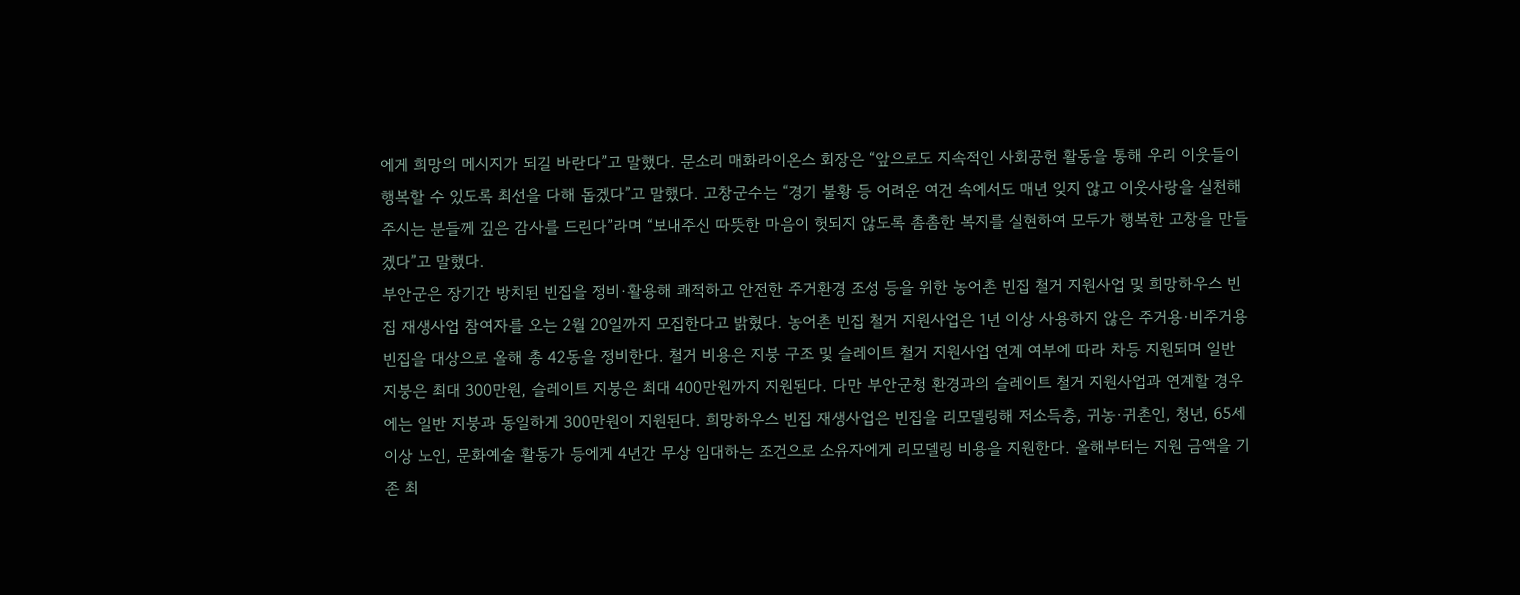에게 희망의 메시지가 되길 바란다”고 말했다. 문소리 매화라이온스 회장은 “앞으로도 지속적인 사회공헌 활동을 통해 우리 이웃들이 행복할 수 있도록 최선을 다해 돕겠다”고 말했다. 고창군수는 “경기 불황 등 어려운 여건 속에서도 매년 잊지 않고 이웃사랑을 실천해 주시는 분들께 깊은 감사를 드린다”라며 “보내주신 따뜻한 마음이 헛되지 않도록 촘촘한 복지를 실현하여 모두가 행복한 고창을 만들겠다”고 말했다.
부안군은 장기간 방치된 빈집을 정비·활용해 쾌적하고 안전한 주거환경 조성 등을 위한 농어촌 빈집 철거 지원사업 및 희망하우스 빈집 재생사업 참여자를 오는 2월 20일까지 모집한다고 밝혔다. 농어촌 빈집 철거 지원사업은 1년 이상 사용하지 않은 주거용·비주거용 빈집을 대상으로 올해 총 42동을 정비한다. 철거 비용은 지붕 구조 및 슬레이트 철거 지원사업 연계 여부에 따라 차등 지원되며 일반 지붕은 최대 300만원, 슬레이트 지붕은 최대 400만원까지 지원된다. 다만 부안군청 환경과의 슬레이트 철거 지원사업과 연계할 경우에는 일반 지붕과 동일하게 300만원이 지원된다. 희망하우스 빈집 재생사업은 빈집을 리모델링해 저소득층, 귀농·귀촌인, 청년, 65세 이상 노인, 문화예술 활동가 등에게 4년간 무상 임대하는 조건으로 소유자에게 리모델링 비용을 지원한다. 올해부터는 지원 금액을 기존 최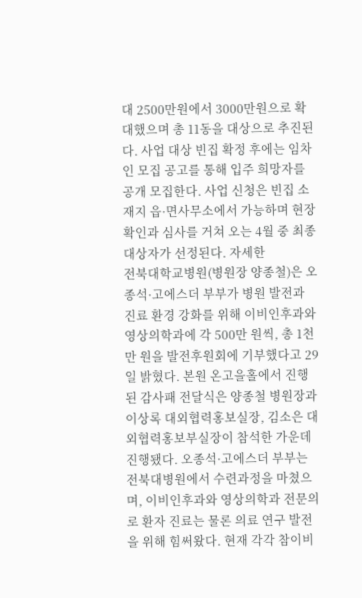대 2500만원에서 3000만원으로 확대했으며 총 11동을 대상으로 추진된다. 사업 대상 빈집 확정 후에는 임차인 모집 공고를 통해 입주 희망자를 공개 모집한다. 사업 신청은 빈집 소재지 읍·면사무소에서 가능하며 현장 확인과 심사를 거쳐 오는 4월 중 최종 대상자가 선정된다. 자세한
전북대학교병원(병원장 양종철)은 오종석·고에스더 부부가 병원 발전과 진료 환경 강화를 위해 이비인후과와 영상의학과에 각 500만 원씩, 총 1천만 원을 발전후원회에 기부했다고 29일 밝혔다. 본원 온고을홀에서 진행된 감사패 전달식은 양종철 병원장과 이상록 대외협력홍보실장, 김소은 대외협력홍보부실장이 참석한 가운데 진행됐다. 오종석·고에스더 부부는 전북대병원에서 수련과정을 마쳤으며, 이비인후과와 영상의학과 전문의로 환자 진료는 물론 의료 연구 발전을 위해 힘써왔다. 현재 각각 참이비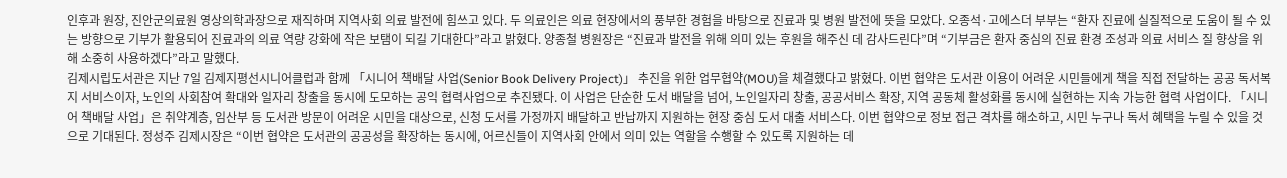인후과 원장, 진안군의료원 영상의학과장으로 재직하며 지역사회 의료 발전에 힘쓰고 있다. 두 의료인은 의료 현장에서의 풍부한 경험을 바탕으로 진료과 및 병원 발전에 뜻을 모았다. 오종석·고에스더 부부는 “환자 진료에 실질적으로 도움이 될 수 있는 방향으로 기부가 활용되어 진료과의 의료 역량 강화에 작은 보탬이 되길 기대한다”라고 밝혔다. 양종철 병원장은 “진료과 발전을 위해 의미 있는 후원을 해주신 데 감사드린다”며 “기부금은 환자 중심의 진료 환경 조성과 의료 서비스 질 향상을 위해 소중히 사용하겠다”라고 말했다.
김제시립도서관은 지난 7일 김제지평선시니어클럽과 함께 「시니어 책배달 사업(Senior Book Delivery Project)」 추진을 위한 업무협약(MOU)을 체결했다고 밝혔다. 이번 협약은 도서관 이용이 어려운 시민들에게 책을 직접 전달하는 공공 독서복지 서비스이자, 노인의 사회참여 확대와 일자리 창출을 동시에 도모하는 공익 협력사업으로 추진됐다. 이 사업은 단순한 도서 배달을 넘어, 노인일자리 창출, 공공서비스 확장, 지역 공동체 활성화를 동시에 실현하는 지속 가능한 협력 사업이다. 「시니어 책배달 사업」은 취약계층, 임산부 등 도서관 방문이 어려운 시민을 대상으로, 신청 도서를 가정까지 배달하고 반납까지 지원하는 현장 중심 도서 대출 서비스다. 이번 협약으로 정보 접근 격차를 해소하고, 시민 누구나 독서 혜택을 누릴 수 있을 것으로 기대된다. 정성주 김제시장은 “이번 협약은 도서관의 공공성을 확장하는 동시에, 어르신들이 지역사회 안에서 의미 있는 역할을 수행할 수 있도록 지원하는 데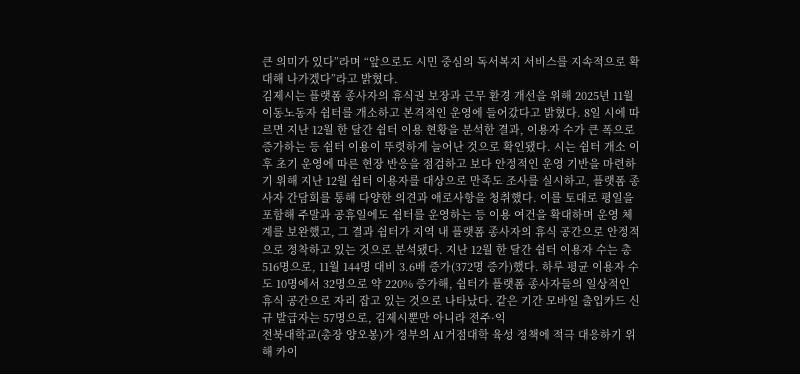큰 의미가 있다”라며 “앞으로도 시민 중심의 독서복지 서비스를 지속적으로 확대해 나가겠다”라고 밝혔다.
김제시는 플랫폼 종사자의 휴식권 보장과 근무 환경 개선을 위해 2025년 11월 이동노동자 쉼터를 개소하고 본격적인 운영에 들어갔다고 밝혔다. 8일 시에 따르면 지난 12월 한 달간 쉼터 이용 현황을 분석한 결과, 이용자 수가 큰 폭으로 증가하는 등 쉼터 이용이 뚜렷하게 늘어난 것으로 확인됐다. 시는 쉼터 개소 이후 초기 운영에 따른 현장 반응을 점검하고 보다 안정적인 운영 기반을 마련하기 위해 지난 12월 쉼터 이용자를 대상으로 만족도 조사를 실시하고, 플랫폼 종사자 간담회를 통해 다양한 의견과 애로사항을 청취했다. 이를 토대로 평일을 포함해 주말과 공휴일에도 쉼터를 운영하는 등 이용 여건을 확대하며 운영 체계를 보완했고, 그 결과 쉼터가 지역 내 플랫폼 종사자의 휴식 공간으로 안정적으로 정착하고 있는 것으로 분석됐다. 지난 12월 한 달간 쉼터 이용자 수는 총 516명으로, 11월 144명 대비 3.6배 증가(372명 증가)했다. 하루 평균 이용자 수도 10명에서 32명으로 약 220% 증가해, 쉼터가 플랫폼 종사자들의 일상적인 휴식 공간으로 자리 잡고 있는 것으로 나타났다. 같은 기간 모바일 출입카드 신규 발급자는 57명으로, 김제시뿐만 아니라 전주·익
전북대학교(총장 양오봉)가 정부의 AI 거점대학 육성 정책에 적극 대응하기 위해 카이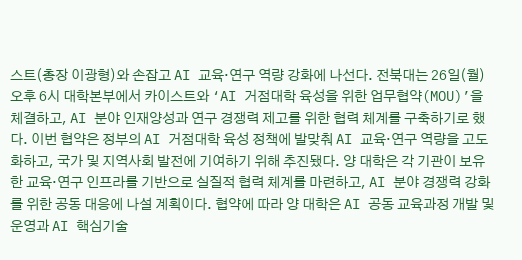스트(총장 이광형)와 손잡고 AI 교육·연구 역량 강화에 나선다. 전북대는 26일(월) 오후 6시 대학본부에서 카이스트와 ‘AI 거점대학 육성을 위한 업무협약(MOU)’을 체결하고, AI 분야 인재양성과 연구 경쟁력 제고를 위한 협력 체계를 구축하기로 했다. 이번 협약은 정부의 AI 거점대학 육성 정책에 발맞춰 AI 교육·연구 역량을 고도화하고, 국가 및 지역사회 발전에 기여하기 위해 추진됐다. 양 대학은 각 기관이 보유한 교육·연구 인프라를 기반으로 실질적 협력 체계를 마련하고, AI 분야 경쟁력 강화를 위한 공동 대응에 나설 계획이다. 협약에 따라 양 대학은 AI 공동 교육과정 개발 및 운영과 AI 핵심기술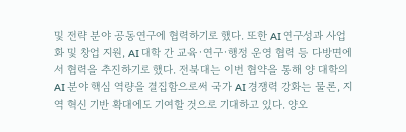및 전략 분야 공동연구에 협력하기로 했다. 또한 AI 연구성과 사업화 및 창업 지원, AI 대학 간 교육·연구·행정 운영 협력 등 다방면에서 협력을 추진하기로 했다. 전북대는 이번 협약을 통해 양 대학의 AI 분야 핵심 역량을 결집함으로써 국가 AI 경쟁력 강화는 물론, 지역 혁신 기반 확대에도 기여할 것으로 기대하고 있다. 양오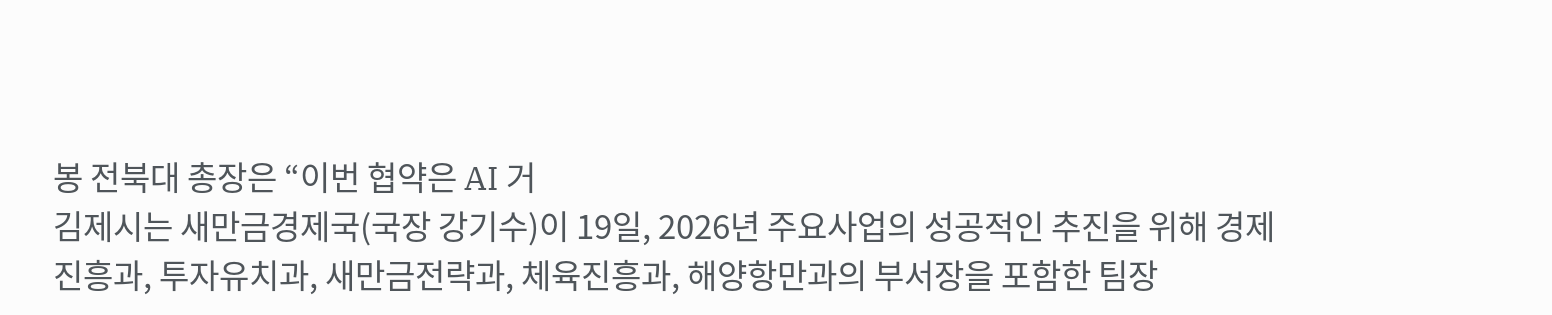봉 전북대 총장은 “이번 협약은 AI 거
김제시는 새만금경제국(국장 강기수)이 19일, 2026년 주요사업의 성공적인 추진을 위해 경제진흥과, 투자유치과, 새만금전략과, 체육진흥과, 해양항만과의 부서장을 포함한 팀장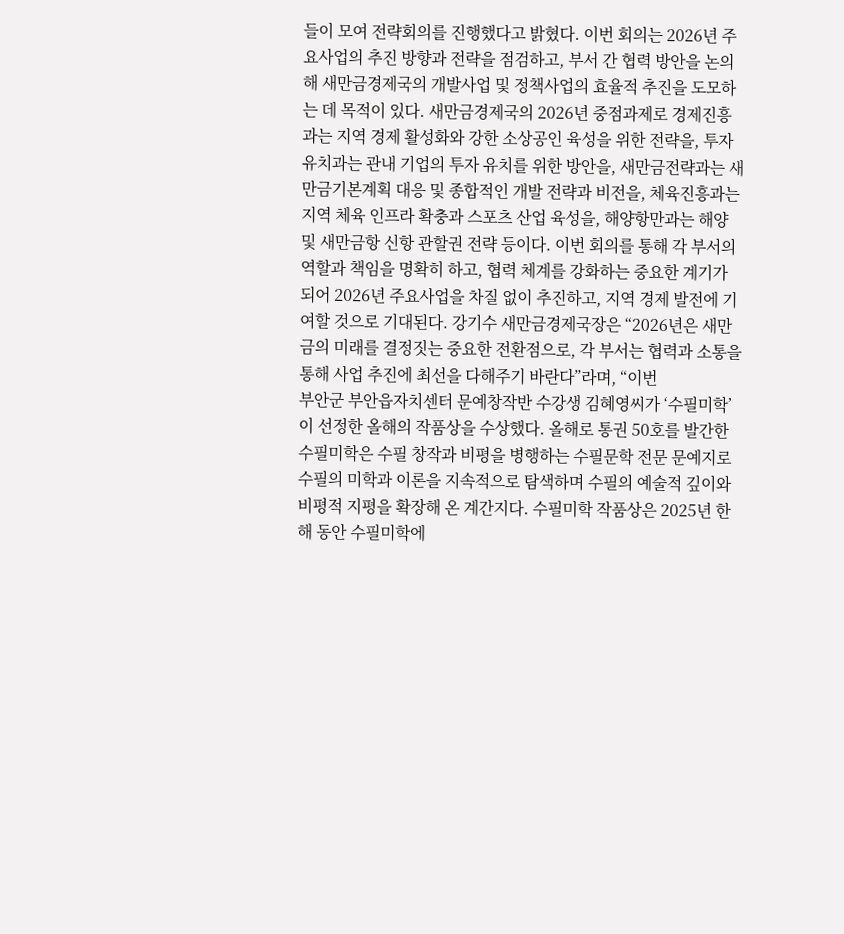들이 모여 전략회의를 진행했다고 밝혔다. 이번 회의는 2026년 주요사업의 추진 방향과 전략을 점검하고, 부서 간 협력 방안을 논의해 새만금경제국의 개발사업 및 정책사업의 효율적 추진을 도모하는 데 목적이 있다. 새만금경제국의 2026년 중점과제로 경제진흥과는 지역 경제 활성화와 강한 소상공인 육성을 위한 전략을, 투자유치과는 관내 기업의 투자 유치를 위한 방안을, 새만금전략과는 새만금기본계획 대응 및 종합적인 개발 전략과 비전을, 체육진흥과는 지역 체육 인프라 확충과 스포츠 산업 육성을, 해양항만과는 해양 및 새만금항 신항 관할권 전략 등이다. 이번 회의를 통해 각 부서의 역할과 책임을 명확히 하고, 협력 체계를 강화하는 중요한 계기가 되어 2026년 주요사업을 차질 없이 추진하고, 지역 경제 발전에 기여할 것으로 기대된다. 강기수 새만금경제국장은 “2026년은 새만금의 미래를 결정짓는 중요한 전환점으로, 각 부서는 협력과 소통을 통해 사업 추진에 최선을 다해주기 바란다”라며, “이번
부안군 부안읍자치센터 문예창작반 수강생 김혜영씨가 ‘수필미학’이 선정한 올해의 작품상을 수상했다. 올해로 통권 50호를 발간한 수필미학은 수필 창작과 비평을 병행하는 수필문학 전문 문예지로 수필의 미학과 이론을 지속적으로 탐색하며 수필의 예술적 깊이와 비평적 지평을 확장해 온 계간지다. 수필미학 작품상은 2025년 한 해 동안 수필미학에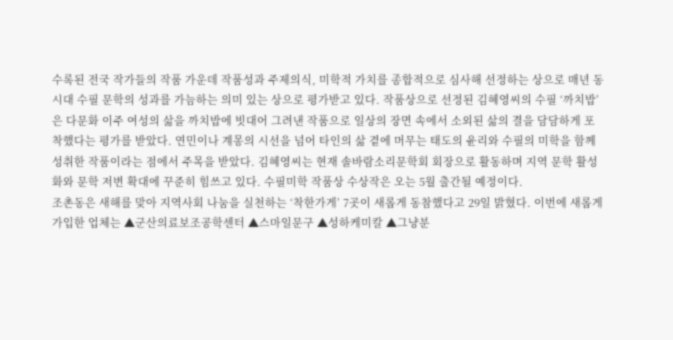수록된 전국 작가들의 작품 가운데 작품성과 주제의식, 미학적 가치를 종합적으로 심사해 선정하는 상으로 매년 동시대 수필 문학의 성과를 가늠하는 의미 있는 상으로 평가받고 있다. 작품상으로 선정된 김혜영씨의 수필 ‘까치밥’은 다문화 이주 여성의 삶을 까치밥에 빗대어 그려낸 작품으로 일상의 장면 속에서 소외된 삶의 결을 담담하게 포착했다는 평가를 받았다. 연민이나 계몽의 시선을 넘어 타인의 삶 곁에 머무는 태도의 윤리와 수필의 미학을 함께 성취한 작품이라는 점에서 주목을 받았다. 김혜영씨는 현재 솔바람소리문학회 회장으로 활동하며 지역 문학 활성화와 문학 저변 확대에 꾸준히 힘쓰고 있다. 수필미학 작품상 수상작은 오는 5월 출간될 예정이다.
조촌동은 새해를 맞아 지역사회 나눔을 실천하는 ‘착한가게’ 7곳이 새롭게 동참했다고 29일 밝혔다. 이번에 새롭게 가입한 업체는 ▲군산의료보조공학센터 ▲스마일문구 ▲성하케미칼 ▲그냥분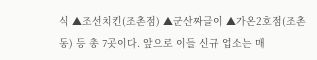식 ▲조선치킨(조촌점) ▲군산짜글이 ▲가온2호점(조촌동) 등 총 7곳이다. 앞으로 이들 신규 업소는 매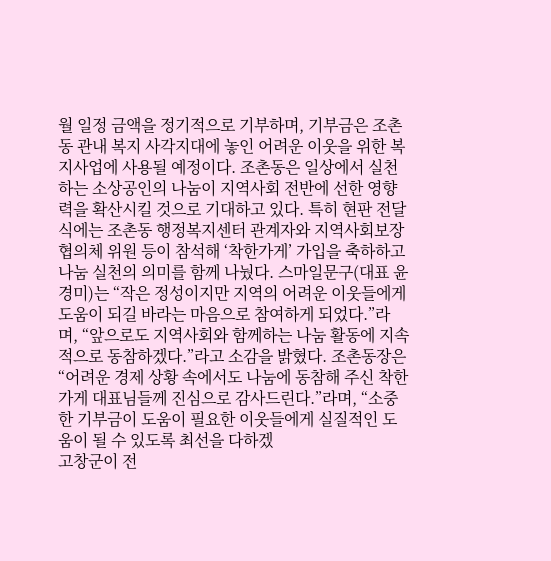월 일정 금액을 정기적으로 기부하며, 기부금은 조촌동 관내 복지 사각지대에 놓인 어려운 이웃을 위한 복지사업에 사용될 예정이다. 조촌동은 일상에서 실천하는 소상공인의 나눔이 지역사회 전반에 선한 영향력을 확산시킬 것으로 기대하고 있다. 특히 현판 전달식에는 조촌동 행정복지센터 관계자와 지역사회보장협의체 위원 등이 참석해 ‘착한가게’ 가입을 축하하고 나눔 실천의 의미를 함께 나눴다. 스마일문구(대표 윤경미)는 “작은 정성이지만 지역의 어려운 이웃들에게 도움이 되길 바라는 마음으로 참여하게 되었다.”라며, “앞으로도 지역사회와 함께하는 나눔 활동에 지속적으로 동참하겠다.”라고 소감을 밝혔다. 조촌동장은 “어려운 경제 상황 속에서도 나눔에 동참해 주신 착한가게 대표님들께 진심으로 감사드린다.”라며, “소중한 기부금이 도움이 필요한 이웃들에게 실질적인 도움이 될 수 있도록 최선을 다하겠
고창군이 전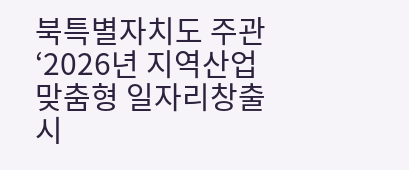북특별자치도 주관 ‘2026년 지역산업맞춤형 일자리창출 시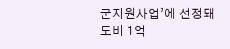군지원사업’에 선정돼 도비 1억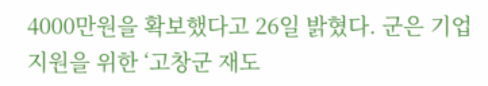4000만원을 확보했다고 26일 밝혔다. 군은 기업지원을 위한 ‘고창군 재도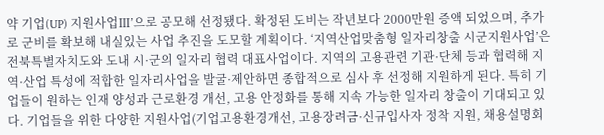약 기업(UP) 지원사업Ⅲ’으로 공모해 선정됐다. 확정된 도비는 작년보다 2000만원 증액 되었으며, 추가로 군비를 확보해 내실있는 사업 추진을 도모할 계획이다. ‘지역산업맞춤형 일자리창출 시군지원사업’은 전북특별자치도와 도내 시·군의 일자리 협력 대표사업이다. 지역의 고용관련 기관·단체 등과 협력해 지역·산업 특성에 적합한 일자리사업을 발굴·제안하면 종합적으로 심사 후 선정해 지원하게 된다. 특히 기업들이 원하는 인재 양성과 근로환경 개선, 고용 안정화를 통해 지속 가능한 일자리 창출이 기대되고 있다. 기업들을 위한 다양한 지원사업(기업고용환경개선, 고용장려금·신규입사자 정착 지원, 채용설명회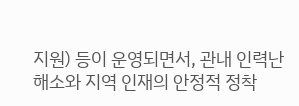지원) 등이 운영되면서, 관내 인력난 해소와 지역 인재의 안정적 정착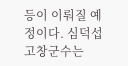등이 이뤄질 예정이다. 심덕섭 고창군수는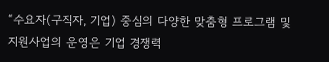“수요자(구직자, 기업) 중심의 다양한 맞춤형 프로그램 및 지원사업의 운영은 기업 경쟁력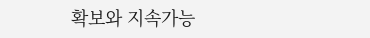확보와 지속가능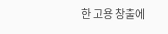한 고용 창출에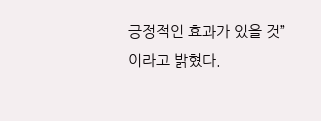긍정적인 효과가 있을 것”이라고 밝혔다.